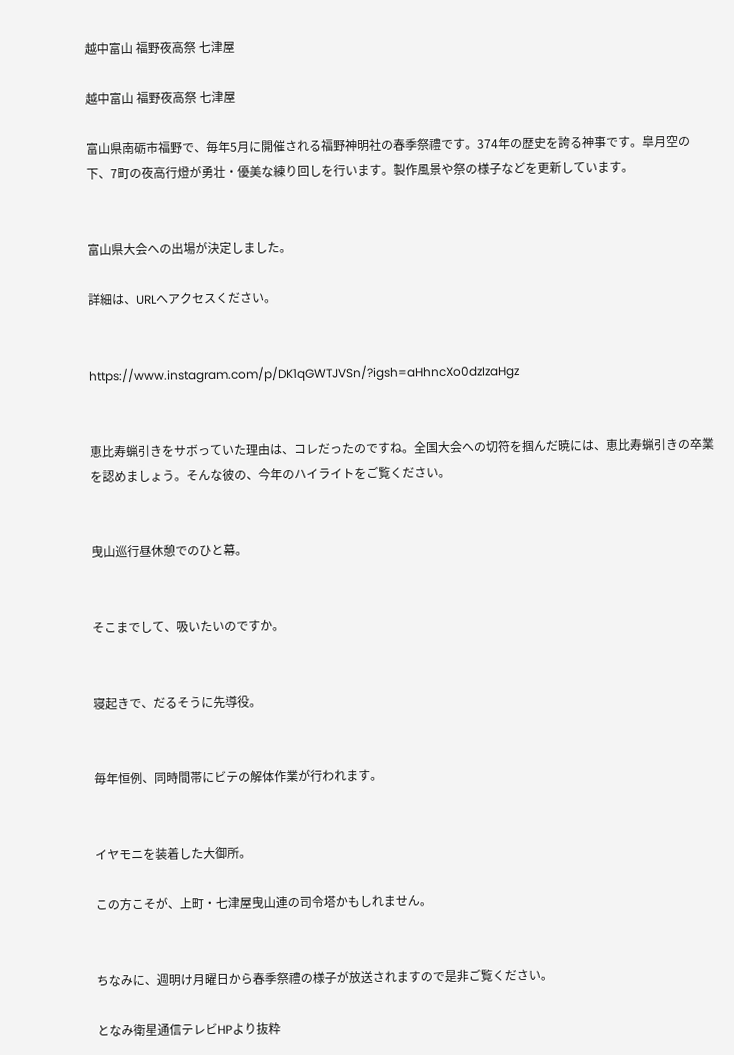越中富山 福野夜高祭 七津屋

越中富山 福野夜高祭 七津屋

富山県南砺市福野で、毎年5月に開催される福野神明社の春季祭禮です。374年の歴史を誇る神事です。皐月空の下、7町の夜高行燈が勇壮・優美な練り回しを行います。製作風景や祭の様子などを更新しています。


富山県大会への出場が決定しました。

詳細は、URLへアクセスください。


https://www.instagram.com/p/DK1qGWTJVSn/?igsh=aHhncXo0dzIzaHgz


恵比寿蝋引きをサボっていた理由は、コレだったのですね。全国大会への切符を掴んだ暁には、恵比寿蝋引きの卒業を認めましょう。そんな彼の、今年のハイライトをご覧ください。


曳山巡行昼休憩でのひと幕。


そこまでして、吸いたいのですか。


寝起きで、だるそうに先導役。


毎年恒例、同時間帯にビテの解体作業が行われます。


イヤモニを装着した大御所。

この方こそが、上町・七津屋曳山連の司令塔かもしれません。


ちなみに、週明け月曜日から春季祭禮の様子が放送されますので是非ご覧ください。

となみ衛星通信テレビHPより抜粋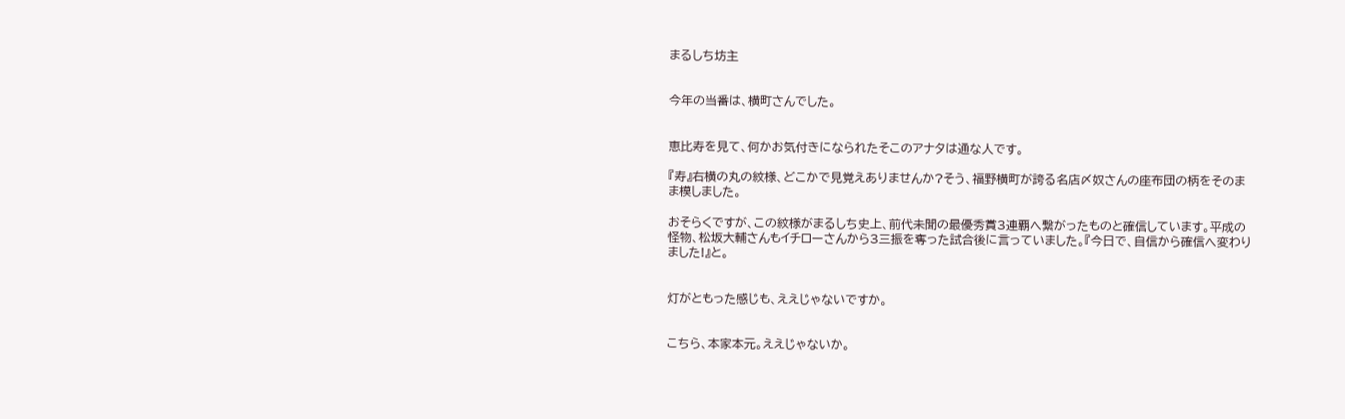まるしち坊主


今年の当番は、横町さんでした。


恵比寿を見て、何かお気付きになられたそこのアナタは通な人です。

『寿』右横の丸の紋様、どこかで見覚えありませんか?そう、福野横町が誇る名店〆奴さんの座布団の柄をそのまま模しました。

おそらくですが、この紋様がまるしち史上、前代未聞の最優秀賞3連覇へ繋がったものと確信しています。平成の怪物、松坂大輔さんもイチローさんから3三振を奪った試合後に言っていました。『今日で、自信から確信へ変わりました!』と。


灯がともった感じも、ええじゃないですか。


こちら、本家本元。ええじゃないか。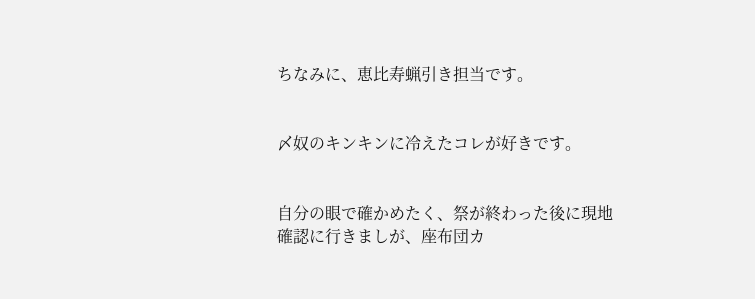ちなみに、恵比寿蝋引き担当です。


〆奴のキンキンに冷えたコレが好きです。


自分の眼で確かめたく、祭が終わった後に現地確認に行きましが、座布団カ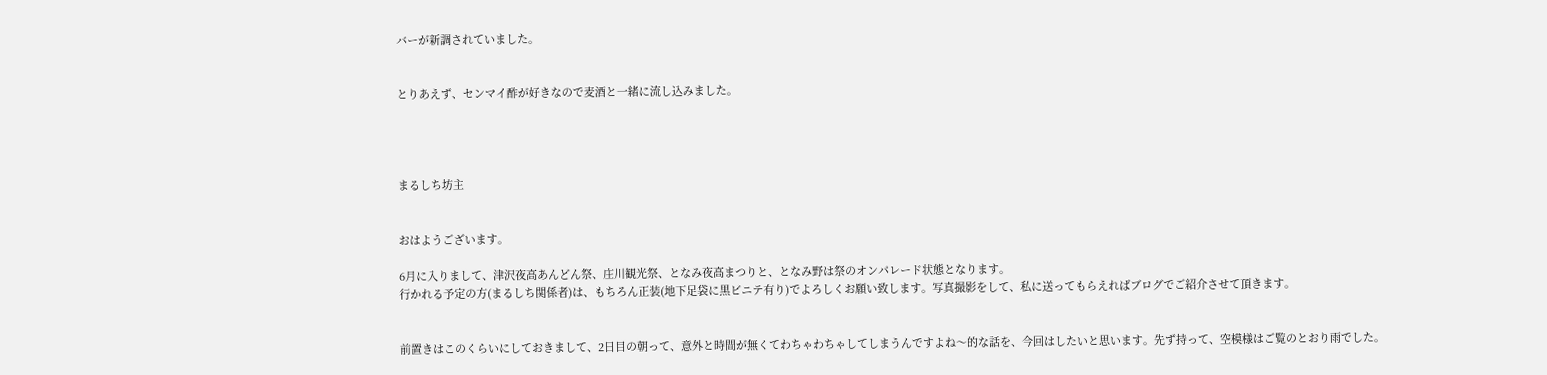バーが新調されていました。


とりあえず、センマイ酢が好きなので麦酒と一緒に流し込みました。




まるしち坊主


おはようございます。

6月に入りまして、津沢夜高あんどん祭、庄川観光祭、となみ夜高まつりと、となみ野は祭のオンパレード状態となります。
行かれる予定の方(まるしち関係者)は、もちろん正装(地下足袋に黒ビニテ有り)でよろしくお願い致します。写真撮影をして、私に送ってもらえればブログでご紹介させて頂きます。


前置きはこのくらいにしておきまして、2日目の朝って、意外と時間が無くてわちゃわちゃしてしまうんですよね〜的な話を、今回はしたいと思います。先ず持って、空模様はご覧のとおり雨でした。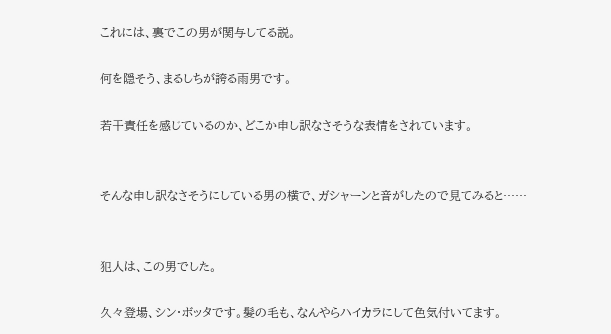これには、裏でこの男が関与してる説。

何を隠そう、まるしちが誇る雨男です。

若干責任を感じているのか、どこか申し訳なさそうな表情をされています。


そんな申し訳なさそうにしている男の横で、ガシャーンと音がしたので見てみると……


犯人は、この男でした。

久々登場、シン・ボッタです。髪の毛も、なんやらハイカラにして色気付いてます。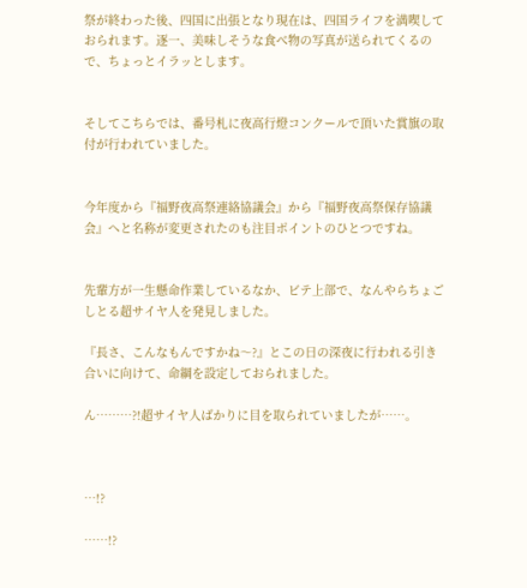祭が終わった後、四国に出張となり現在は、四国ライフを満喫しておられます。逐一、美味しそうな食べ物の写真が送られてくるので、ちょっとイラッとします。


そしてこちらでは、番号札に夜高行燈コンクールで頂いた賞旗の取付が行われていました。


今年度から『福野夜高祭連絡協議会』から『福野夜高祭保存協議会』へと名称が変更されたのも注目ポイントのひとつですね。


先輩方が一生懸命作業しているなか、ビテ上部で、なんやらちょごしとる超サイヤ人を発見しました。

『長さ、こんなもんですかね〜?』とこの日の深夜に行われる引き合いに向けて、命綱を設定しておられました。

ん………?!超サイヤ人ばかりに目を取られていましたが……。



…!?

……!?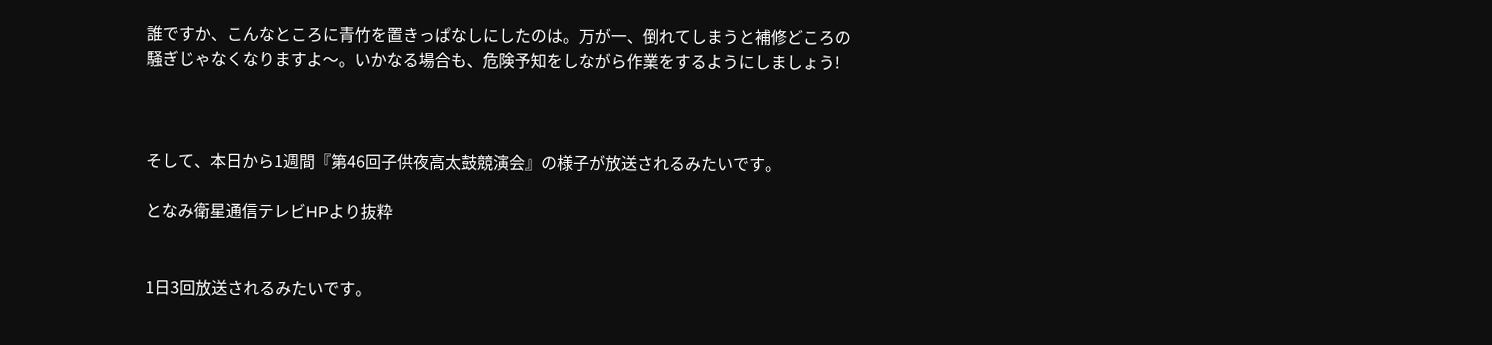誰ですか、こんなところに青竹を置きっぱなしにしたのは。万が一、倒れてしまうと補修どころの騒ぎじゃなくなりますよ〜。いかなる場合も、危険予知をしながら作業をするようにしましょう!



そして、本日から1週間『第46回子供夜高太鼓競演会』の様子が放送されるみたいです。

となみ衛星通信テレビHPより抜粋


1日3回放送されるみたいです。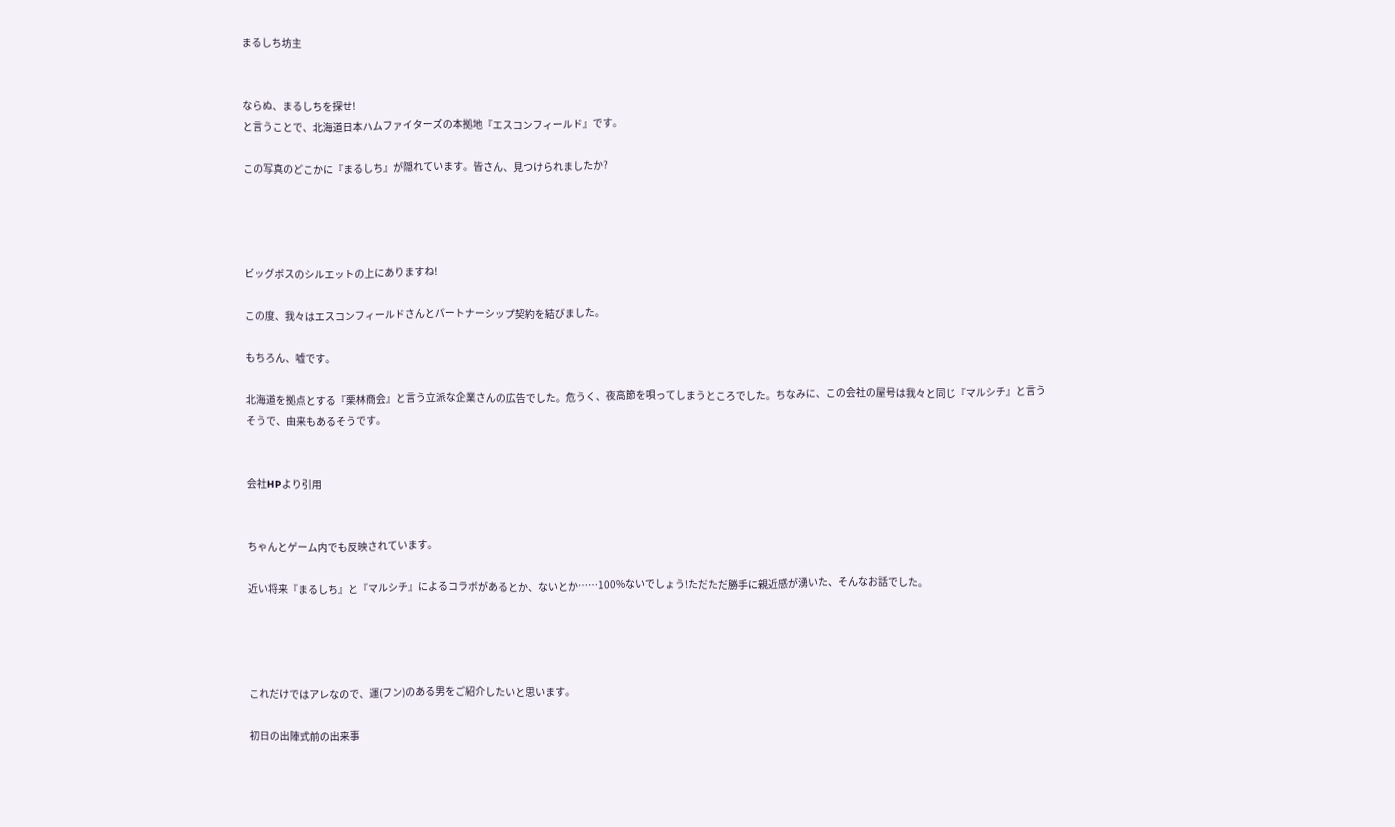まるしち坊主


ならぬ、まるしちを探せ!
と言うことで、北海道日本ハムファイターズの本拠地『エスコンフィールド』です。

この写真のどこかに『まるしち』が隠れています。皆さん、見つけられましたか?




ビッグボスのシルエットの上にありますね!

この度、我々はエスコンフィールドさんとパートナーシップ契約を結びました。

もちろん、嘘です。

北海道を拠点とする『栗林商会』と言う立派な企業さんの広告でした。危うく、夜高節を唄ってしまうところでした。ちなみに、この会社の屋号は我々と同じ『マルシチ』と言うそうで、由来もあるそうです。


会社HPより引用


ちゃんとゲーム内でも反映されています。

近い将来『まるしち』と『マルシチ』によるコラボがあるとか、ないとか……100%ないでしょう!ただただ勝手に親近感が湧いた、そんなお話でした。




これだけではアレなので、運(フン)のある男をご紹介したいと思います。

初日の出陣式前の出来事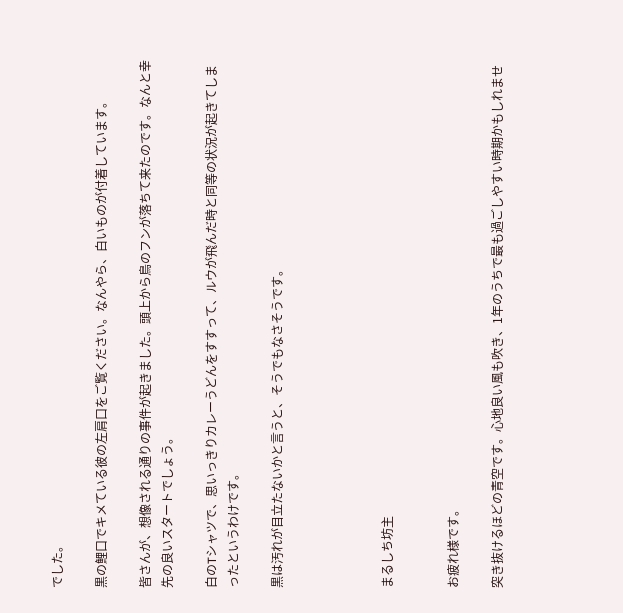でした。

黒の鯉口でキメている彼の左肩口をご覧ください。なんやら、白いものが付着しています。

皆さんが、想像される通りの事件が起きました。頭上から鳥のフンが落ちて来たのです。なんと幸先の良いスタートでしょう。

白のTシャツで、思いっきりカレーうどんをすすって、ルウが飛んだ時と同等の状況が起きてしまったというわけです。

黒は汚れが目立たないかと言うと、そうでもなさそうです。




まるしち坊主


お疲れ様です。

突き抜けるほどの青空です。心地良い風も吹き、1年のうちで最も過ごしやすい時期かもしれませ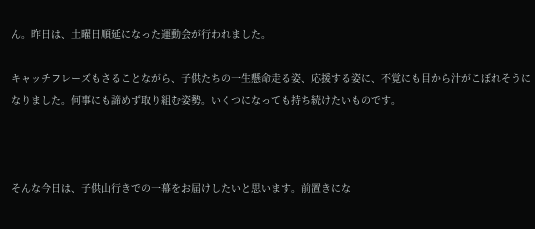ん。昨日は、土曜日順延になった運動会が行われました。

キャッチフレーズもさることながら、子供たちの一生懸命走る姿、応援する姿に、不覚にも目から汁がこぼれそうになりました。何事にも諦めず取り組む姿勢。いくつになっても持ち続けたいものです。



そんな今日は、子供山行きでの一幕をお届けしたいと思います。前置きにな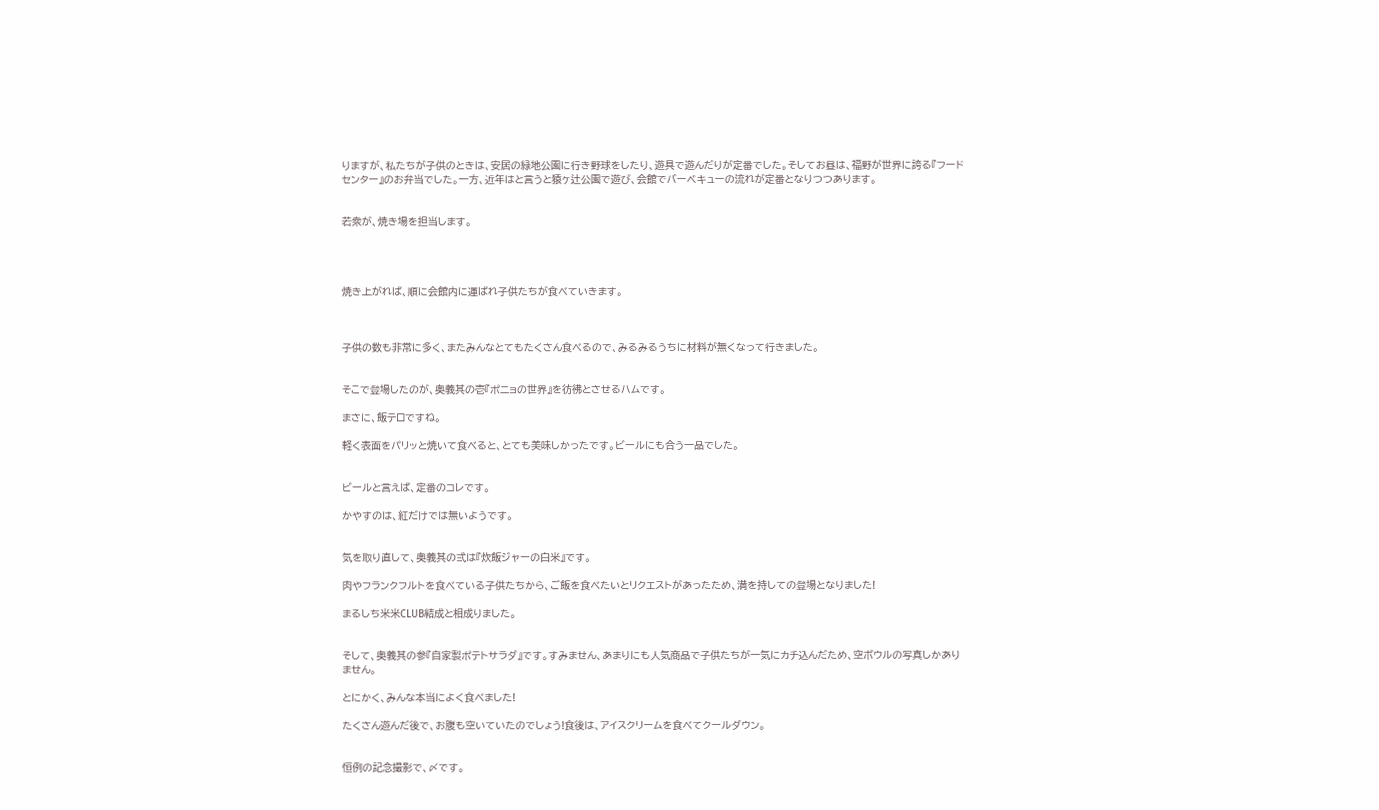りますが、私たちが子供のときは、安居の緑地公園に行き野球をしたり、遊具で遊んだりが定番でした。そしてお昼は、福野が世界に誇る『フードセンター』のお弁当でした。一方、近年はと言うと猿ヶ辻公園で遊び、会館でバーベキューの流れが定番となりつつあります。


若衆が、焼き場を担当します。




焼き上がれば、順に会館内に運ばれ子供たちが食べていきます。



子供の数も非常に多く、またみんなとてもたくさん食べるので、みるみるうちに材料が無くなって行きました。


そこで登場したのが、奥義其の壱『ポニョの世界』を彷彿とさせるハムです。

まさに、飯テロですね。

軽く表面をパリッと焼いて食べると、とても美味しかったです。ビールにも合う一品でした。


ビールと言えば、定番のコレです。

かやすのは、紅だけでは無いようです。


気を取り直して、奥義其の弍は『炊飯ジャーの白米』です。

肉やフランクフルトを食べている子供たちから、ご飯を食べたいとリクエストがあったため、満を持しての登場となりました!

まるしち米米CLUB結成と相成りました。


そして、奥義其の参『自家製ポテトサラダ』です。すみません、あまりにも人気商品で子供たちが一気にカチ込んだため、空ボウルの写真しかありません。

とにかく、みんな本当によく食べました!

たくさん遊んだ後で、お腹も空いていたのでしょう!食後は、アイスクリームを食べてクールダウン。


恒例の記念撮影で、〆です。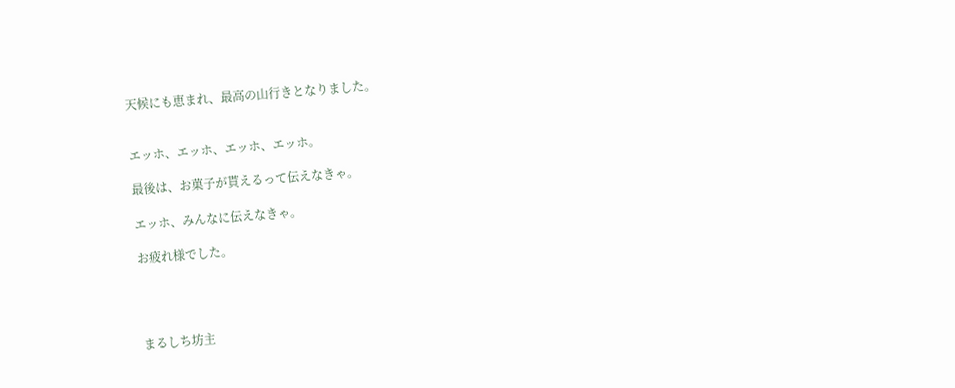天候にも恵まれ、最高の山行きとなりました。


エッホ、エッホ、エッホ、エッホ。

最後は、お菓子が貰えるって伝えなきゃ。

エッホ、みんなに伝えなきゃ。

お疲れ様でした。




まるしち坊主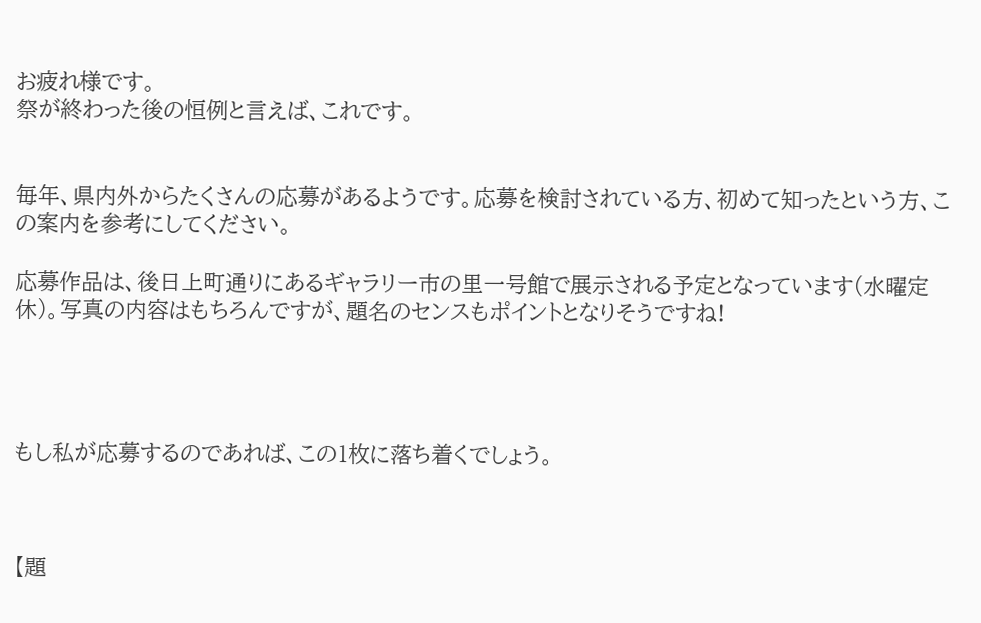お疲れ様です。
祭が終わった後の恒例と言えば、これです。


毎年、県内外からたくさんの応募があるようです。応募を検討されている方、初めて知ったという方、この案内を参考にしてください。

応募作品は、後日上町通りにあるギャラリー市の里一号館で展示される予定となっています(水曜定休)。写真の内容はもちろんですが、題名のセンスもポイントとなりそうですね!




もし私が応募するのであれば、この1枚に落ち着くでしょう。



【題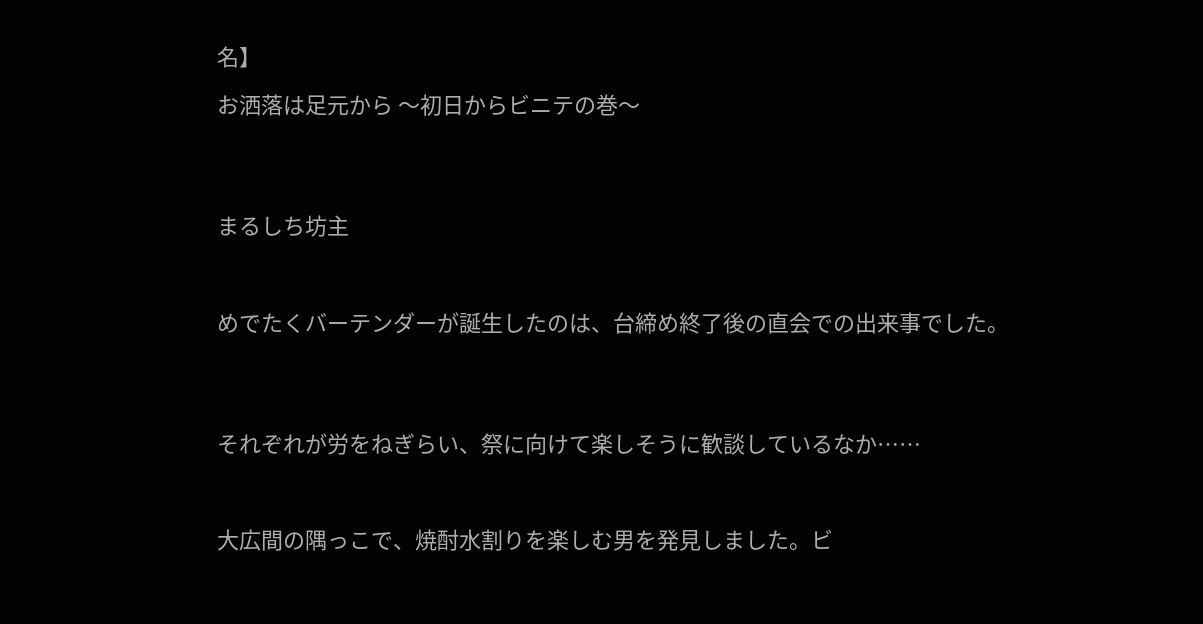名】

お洒落は足元から 〜初日からビニテの巻〜




まるしち坊主



めでたくバーテンダーが誕生したのは、台締め終了後の直会での出来事でした。




それぞれが労をねぎらい、祭に向けて楽しそうに歓談しているなか……



大広間の隅っこで、焼酎水割りを楽しむ男を発見しました。ビ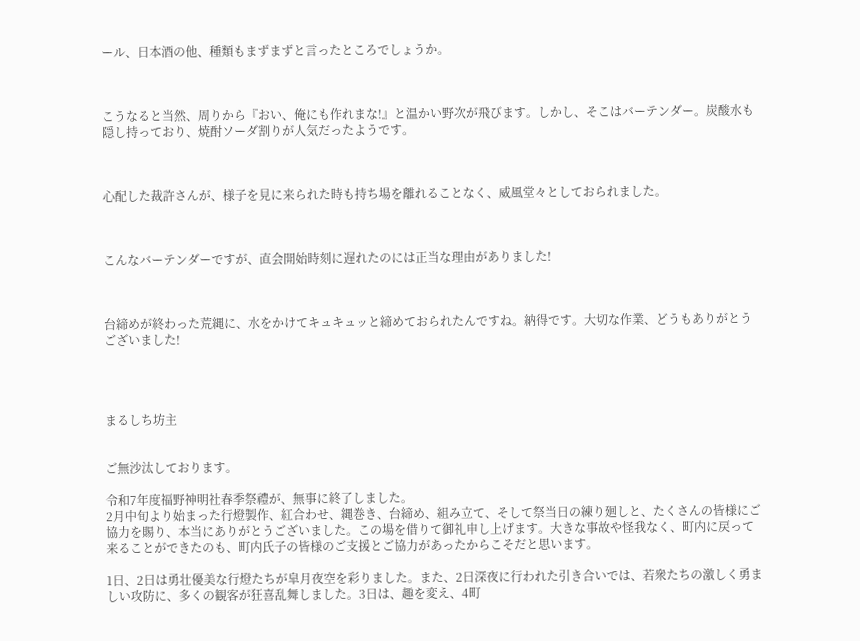ール、日本酒の他、種類もまずまずと言ったところでしょうか。



こうなると当然、周りから『おい、俺にも作れまな!』と温かい野次が飛びます。しかし、そこはバーテンダー。炭酸水も隠し持っており、焼酎ソーダ割りが人気だったようです。



心配した裁許さんが、様子を見に来られた時も持ち場を離れることなく、威風堂々としておられました。



こんなバーテンダーですが、直会開始時刻に遅れたのには正当な理由がありました!



台締めが終わった荒縄に、水をかけてキュキュッと締めておられたんですね。納得です。大切な作業、どうもありがとうございました!




まるしち坊主


ご無沙汰しております。

令和7年度福野神明社春季祭禮が、無事に終了しました。
2月中旬より始まった行燈製作、紅合わせ、縄巻き、台締め、組み立て、そして祭当日の練り廻しと、たくさんの皆様にご協力を賜り、本当にありがとうございました。この場を借りて御礼申し上げます。大きな事故や怪我なく、町内に戻って来ることができたのも、町内氏子の皆様のご支援とご協力があったからこそだと思います。

1日、2日は勇壮優美な行燈たちが皐月夜空を彩りました。また、2日深夜に行われた引き合いでは、若衆たちの激しく勇ましい攻防に、多くの観客が狂喜乱舞しました。3日は、趣を変え、4町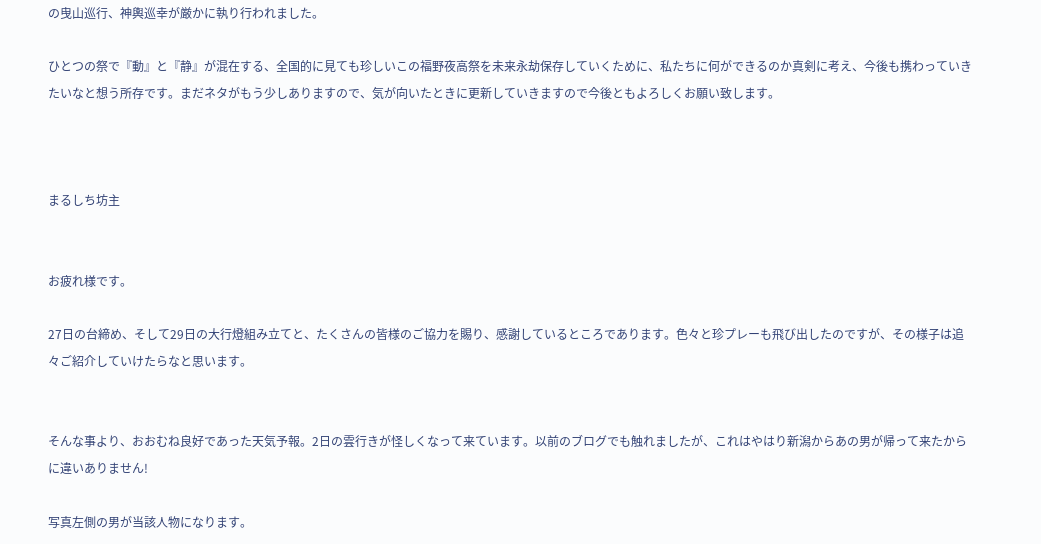の曳山巡行、神輿巡幸が厳かに執り行われました。

ひとつの祭で『動』と『静』が混在する、全国的に見ても珍しいこの福野夜高祭を未来永劫保存していくために、私たちに何ができるのか真剣に考え、今後も携わっていきたいなと想う所存です。まだネタがもう少しありますので、気が向いたときに更新していきますので今後ともよろしくお願い致します。



まるしち坊主


お疲れ様です。

27日の台締め、そして29日の大行燈組み立てと、たくさんの皆様のご協力を賜り、感謝しているところであります。色々と珍プレーも飛び出したのですが、その様子は追々ご紹介していけたらなと思います。


そんな事より、おおむね良好であった天気予報。2日の雲行きが怪しくなって来ています。以前のブログでも触れましたが、これはやはり新潟からあの男が帰って来たからに違いありません!

写真左側の男が当該人物になります。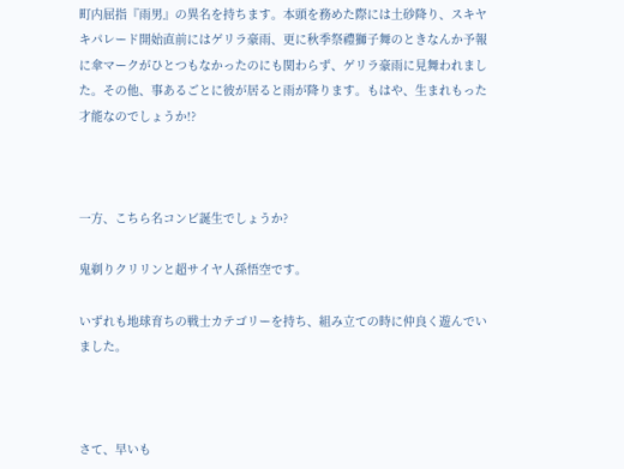町内屈指『雨男』の異名を持ちます。本頭を務めた際には土砂降り、スキヤキパレード開始直前にはゲリラ豪雨、更に秋季祭禮獅子舞のときなんか予報に傘マークがひとつもなかったのにも関わらず、ゲリラ豪雨に見舞われました。その他、事あるごとに彼が居ると雨が降ります。もはや、生まれもった才能なのでしょうか!?



一方、こちら名コンビ誕生でしょうか?

鬼剃りクリリンと超サイヤ人孫悟空です。

いずれも地球育ちの戦士カテゴリーを持ち、組み立ての時に仲良く遊んでいました。



さて、早いも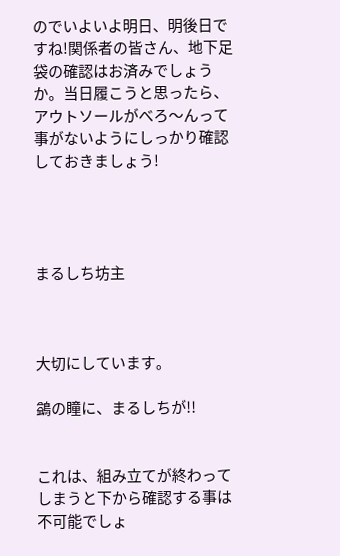のでいよいよ明日、明後日ですね!関係者の皆さん、地下足袋の確認はお済みでしょうか。当日履こうと思ったら、アウトソールがべろ〜んって事がないようにしっかり確認しておきましょう!




まるしち坊主



大切にしています。

鷁の瞳に、まるしちが!!


これは、組み立てが終わってしまうと下から確認する事は不可能でしょ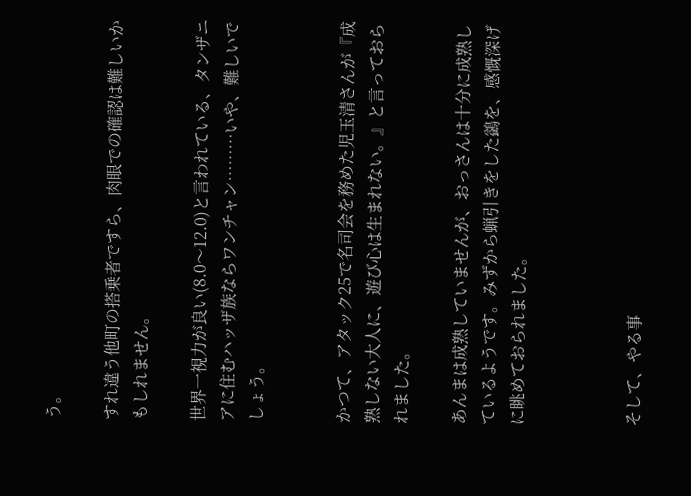う。

すれ違う他町の搭乗者ですら、肉眼での確認は難しいかもしれません。

世界一視力が良い(8.0〜12.0)と言われている、タンザニアに住むハッザ族ならワンチャン………いや、難しいでしょう。


かつて、アタック25で名司会を務めた児玉清さんが『成熟しない大人に、遊び心は生まれない。』と言っておられました。

あんまは成熟していませんが、おっさんは十分に成熟しているようです。みずから蝋引きをした鷁を、感慨深げに眺めておられました。



そして、やる事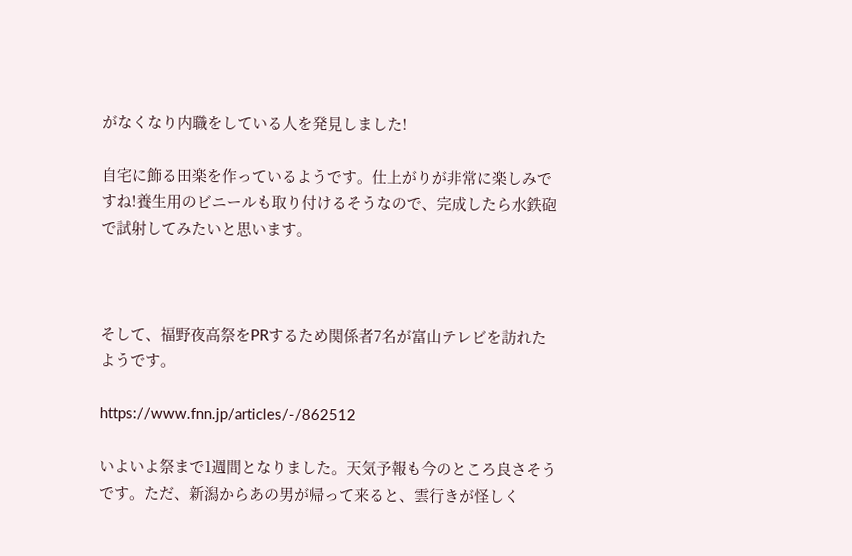がなくなり内職をしている人を発見しました!

自宅に飾る田楽を作っているようです。仕上がりが非常に楽しみですね!養生用のビニールも取り付けるそうなので、完成したら水鉄砲で試射してみたいと思います。



そして、福野夜高祭をPRするため関係者7名が富山テレビを訪れたようです。

https://www.fnn.jp/articles/-/862512

いよいよ祭まで1週間となりました。天気予報も今のところ良さそうです。ただ、新潟からあの男が帰って来ると、雲行きが怪しく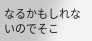なるかもしれないのでそこ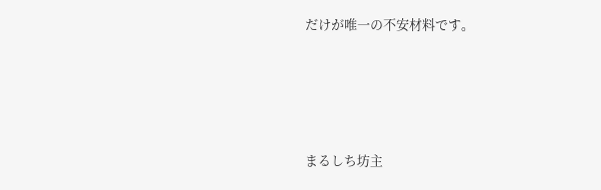だけが唯一の不安材料です。




まるしち坊主